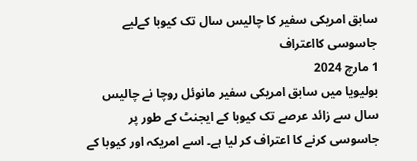سابق امریکی سفیر کا چالیس سال تک کیوبا کےلیے جاسوسی کااعتراف
1 مارچ 2024
بولیویا میں سابق امریکی سفیر مانوئل روچا نے چالیس سال سے زائد عرصے تک کیوبا کے ایجنٹ کے طور پر جاسوسی کرنے کا اعتراف کر لیا ہے۔ اسے امریکہ اور کیوبا کے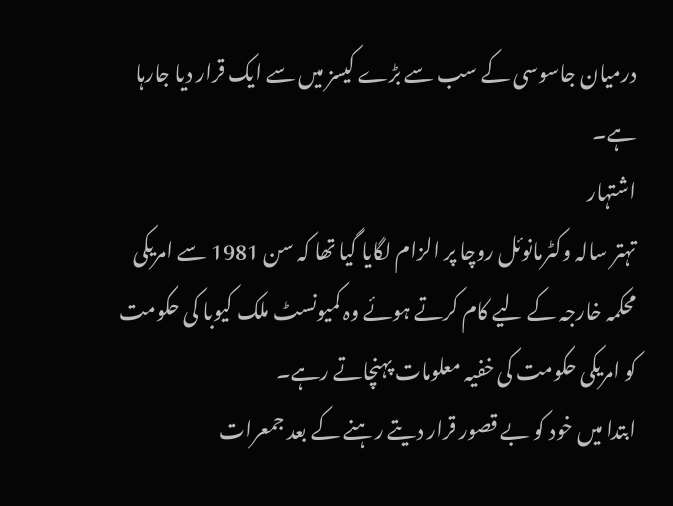درمیان جاسوسی کے سب سے بڑے کیسز میں سے ایک قرار دیا جارہا ہے۔
اشتہار
تہتر سالہ وکٹرمانوئل روچا پر الزام لگایا گیا تھا کہ سن 1981 سے امریکی محکمہ خارجہ کے لیے کام کرتے ہوئے وہ کمیونسٹ ملک کیوبا کی حکومت کو امریکی حکومت کی خفیہ معلومات پہنچاتے رہے۔
ابتدا میں خود کو بے قصور قرار دیتے رہنے کے بعد جمعرات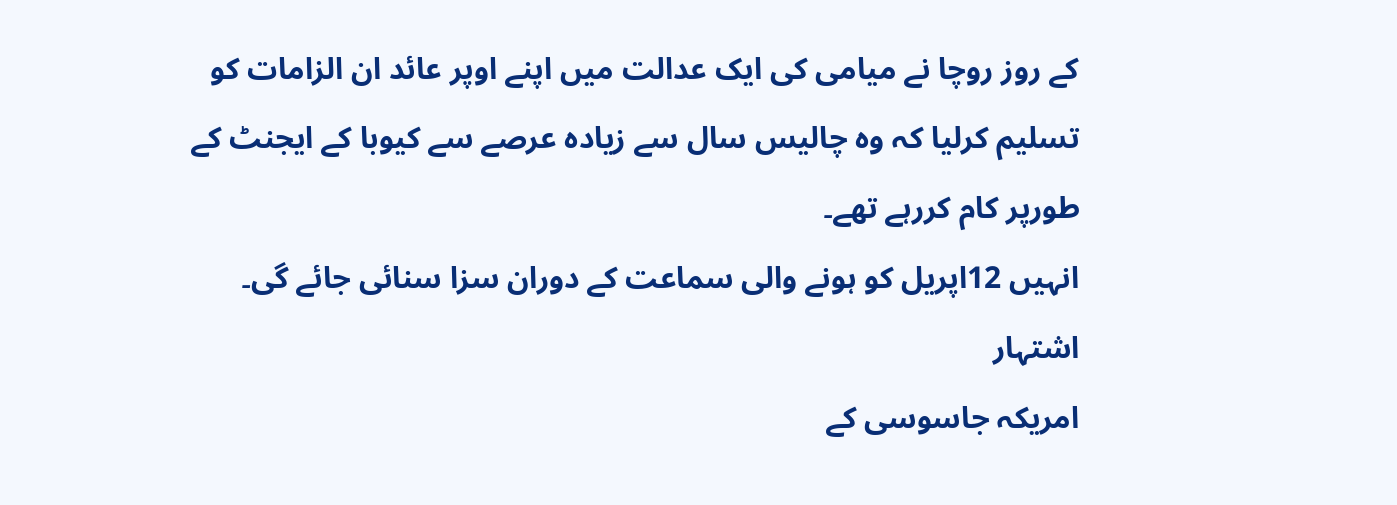کے روز روچا نے میامی کی ایک عدالت میں اپنے اوپر عائد ان الزامات کو تسلیم کرلیا کہ وہ چالیس سال سے زیادہ عرصے سے کیوبا کے ایجنٹ کے طورپر کام کررہے تھے۔
انہیں 12اپریل کو ہونے والی سماعت کے دوران سزا سنائی جائے گی۔
اشتہار
امریکہ جاسوسی کے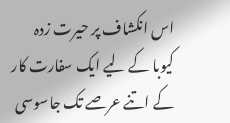اس انکشاف پر حیرت زدہ
کیوبا کے لیے ایک سفارت کار کے اتنے عرصے تک جاسوسی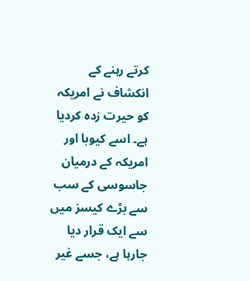کرتے رہنے کے انکشاف نے امریکہ کو حیرت زدہ کردیا ہے۔ اسے کیوبا اور امریکہ کے درمیان جاسوسی کے سب سے بڑے کیسز میں سے ایک قرار دیا جارہا ہے، جسے غیر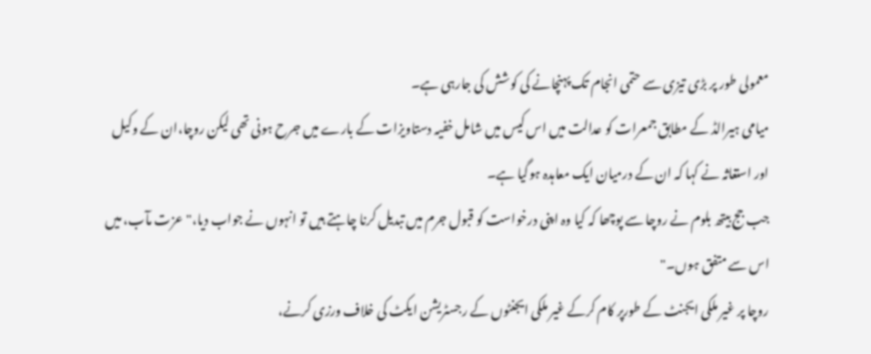معمولی طور پر بڑی تیزی سے حتمی انجام تک پہنچانے کی کوشش کی جارہی ہے۔
میامی ہیرالڈ کے مطابق جمعرات کو عدالت میں اس کیس میں شامل خفیہ دستاویزات کے بارے میں جرح ہونی تھی لیکن روچا،ان کے وکیل اور استغاثہ نے کہا کہ ان کے درمیان ایک معاہدہ ہوگیا ہے۔
جب جج بیتھ بلوم نے روچا سے پوچھا کہ کیا وہ اپنی درخواست کو قبول جرم میں تبدیل کرنا چاہتے ہیں تو انہوں نے جواب دیا،"عزت مآب، میں اس سے متفق ہوں۔"
روچا پر غیر ملکی ایجنٹ کے طورپر کام کرکے غیر ملکی ایجنٹوں کے رجسٹریشن ایکٹ کی خلاف ورزی کرنے،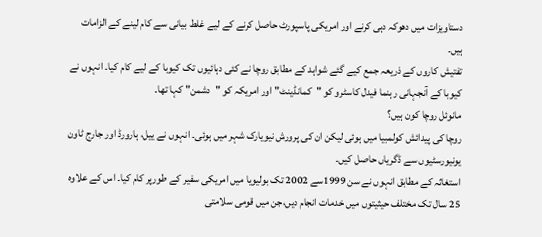دستاویزات میں دھوکہ دہی کرنے اور امریکی پاسپورٹ حاصل کرنے کے لیے غلط بیانی سے کام لینے کے الزامات ہیں۔
تفتیش کاروں کے ذریعہ جمع کیے گئے شواہد کے مطابق روچا نے کئی دہائیوں تک کیوبا کے لیے کام کیا۔ انہوں نے کیوبا کے آنجہانی رہنما فیدل کاسٹرو کو "کمانڈینٹ" اور امریکہ کو "دشمن" کہا تھا۔
مانوئل روچا کون ہیں؟
روچا کی پیدائش کولمبیا میں ہوئی لیکن ان کی پرورش نیویارک شہر میں ہوئی۔ انہوں نے ییل، ہارورڈ اور جارج ٹاون یونیورسٹیوں سے ڈگریاں حاصل کیں۔
استغاثہ کے مطابق انہوں نے سن 1999سے 2002 تک بولیویا میں امریکی سفیر کے طورپر کام کیا۔ اس کے علاوہ 25 سال تک مختلف حیثیتوں میں خدمات انجام دیں،جن میں قومی سلامتی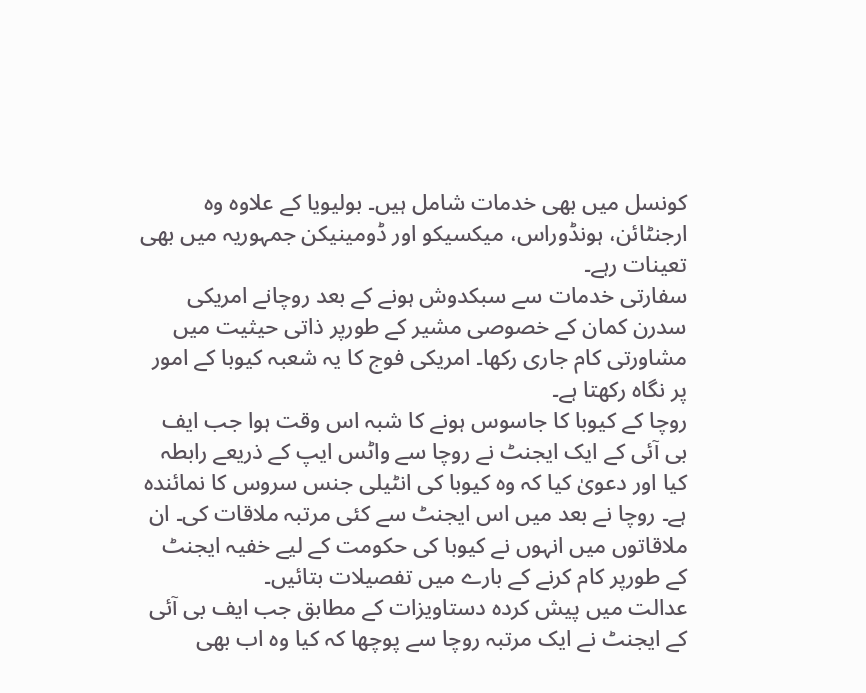کونسل میں بھی خدمات شامل ہیں۔ بولیویا کے علاوہ وہ ارجنٹائن، ہونڈوراس، میکسیکو اور ڈومینیکن جمہوریہ میں بھی تعینات رہے۔
سفارتی خدمات سے سبکدوش ہونے کے بعد روچانے امریکی سدرن کمان کے خصوصی مشیر کے طورپر ذاتی حیثیت میں مشاورتی کام جاری رکھا۔ امریکی فوج کا یہ شعبہ کیوبا کے امور پر نگاہ رکھتا ہے۔
روچا کے کیوبا کا جاسوس ہونے کا شبہ اس وقت ہوا جب ایف بی آئی کے ایک ایجنٹ نے روچا سے واٹس ایپ کے ذریعے رابطہ کیا اور دعویٰ کیا کہ وہ کیوبا کی انٹیلی جنس سروس کا نمائندہ ہے۔ روچا نے بعد میں اس ایجنٹ سے کئی مرتبہ ملاقات کی۔ ان ملاقاتوں میں انہوں نے کیوبا کی حکومت کے لیے خفیہ ایجنٹ کے طورپر کام کرنے کے بارے میں تفصیلات بتائیں۔
عدالت میں پیش کردہ دستاویزات کے مطابق جب ایف بی آئی کے ایجنٹ نے ایک مرتبہ روچا سے پوچھا کہ کیا وہ اب بھی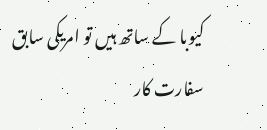کیوبا کے ساتھ ہیں تو امریکی سابق سفارت کار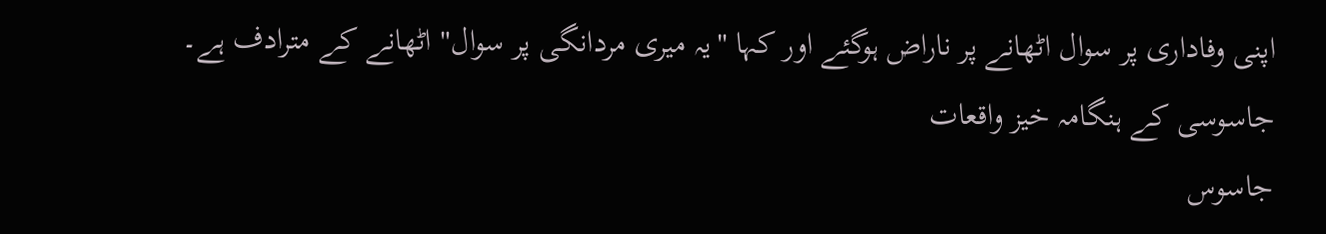اپنی وفاداری پر سوال اٹھانے پر ناراض ہوگئے اور کہا "یہ میری مردانگی پر سوال" اٹھانے کے مترادف ہے۔
جاسوسی کے ہنگامہ خیز واقعات
جاسوس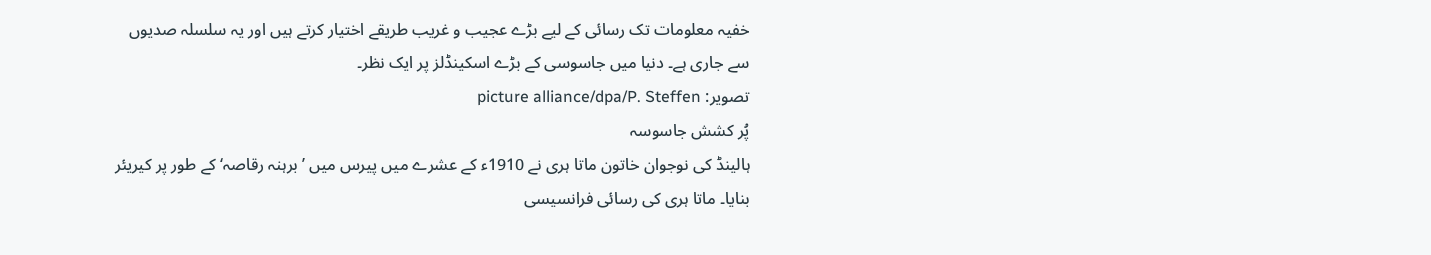خفیہ معلومات تک رسائی کے لیے بڑے عجیب و غریب طریقے اختیار کرتے ہیں اور یہ سلسلہ صدیوں سے جاری ہے۔ دنیا میں جاسوسی کے بڑے اسکینڈلز پر ایک نظر۔
تصویر: picture alliance/dpa/P. Steffen
پُر کشش جاسوسہ
ہالینڈ کی نوجوان خاتون ماتا ہری نے 1910ء کے عشرے میں پیرس میں ’برہنہ رقاصہ‘ کے طور پر کیریئر بنایا۔ ماتا ہری کی رسائی فرانسیسی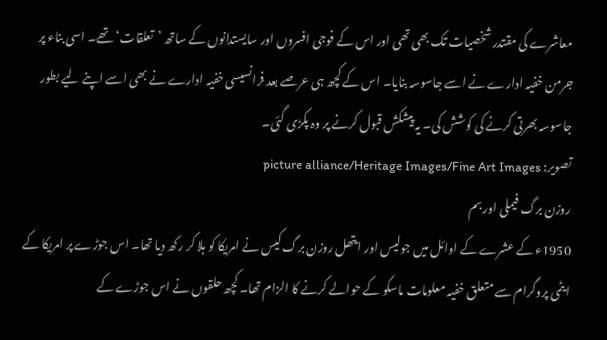معاشرے کی مقتدر شخصیات تک بھی تھی اور اس کے فوجی افسروں اور سایستدانوں کے ساتھ ’تعلقات‘ تھے۔ اسی بناء پر جرمن خفیہ ادارے نے اسے جاسوسہ بنایا۔ اس کے کچھ ہی عرصے بعد فرانسیسی خفیہ ادارے نے بھی اسے اپنے لیے بطور جاسوسہ بھرتی کرنے کی کوشش کی۔ یہ پیشکش قبول کرنے پر وہ پکڑی گئی۔
تصویر: picture alliance/Heritage Images/Fine Art Images
روزن برگ فیملی اور بم
1950ء کے عشرے کے اوائل میں جولیس اور ایتھل روزن برگ کیس نے امریکا کو ہلا کر رکھ دیا تھا۔ اس جوڑے پر امریکا کے ایٹمی پروگرام سے متعلق خفیہ معلومات ماسکو کے حوالے کرنے کا الزام تھا۔ کچھ حلقوں نے اس جوڑے کے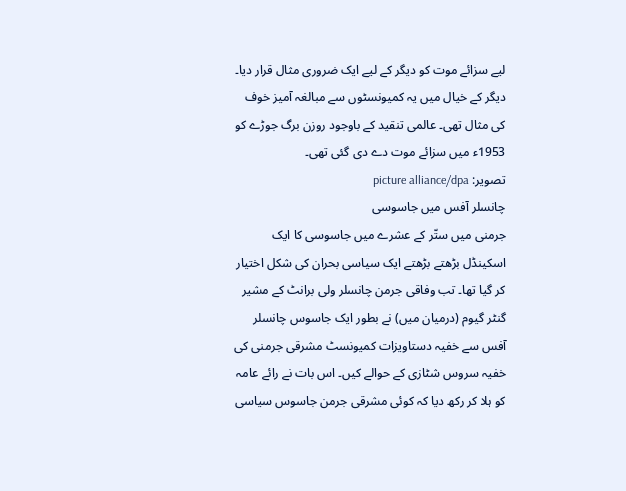لیے سزائے موت کو دیگر کے لیے ایک ضروری مثال قرار دیا۔ دیگر کے خیال میں یہ کمیونسٹوں سے مبالغہ آمیز خوف کی مثال تھی۔ عالمی تنقید کے باوجود روزن برگ جوڑے کو 1953ء میں سزائے موت دے دی گئی تھی۔
تصویر: picture alliance/dpa
چانسلر آفس میں جاسوسی
جرمنی میں ستّر کے عشرے میں جاسوسی کا ایک اسکینڈل بڑھتے بڑھتے ایک سیاسی بحران کی شکل اختیار کر گیا تھا۔ تب وفاقی جرمن چانسلر ولی برانٹ کے مشیر گنٹر گیوم (درمیان میں) نے بطور ایک جاسوس چانسلر آفس سے خفیہ دستاویزات کمیونسٹ مشرقی جرمنی کی خفیہ سروس شٹازی کے حوالے کیں۔ اس بات نے رائے عامہ کو ہلا کر رکھ دیا کہ کوئی مشرقی جرمن جاسوس سیاسی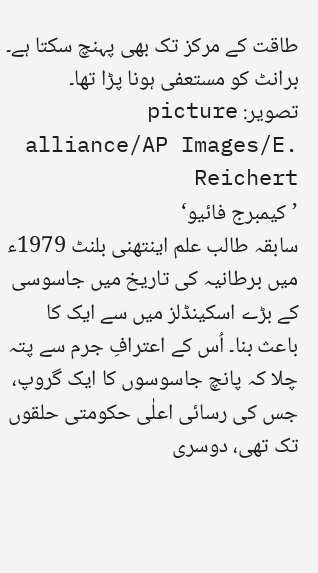طاقت کے مرکز تک بھی پہنچ سکتا ہے۔ برانٹ کو مستعفی ہونا پڑا تھا۔
تصویر: picture alliance/AP Images/E. Reichert
’کیمبرج فائیو‘
سابقہ طالب علم اینتھنی بلنٹ 1979ء میں برطانیہ کی تاریخ میں جاسوسی کے بڑے اسکینڈلز میں سے ایک کا باعث بنا۔ اُس کے اعترافِ جرم سے پتہ چلا کہ پانچ جاسوسوں کا ایک گروپ، جس کی رسائی اعلٰی حکومتی حلقوں تک تھی، دوسری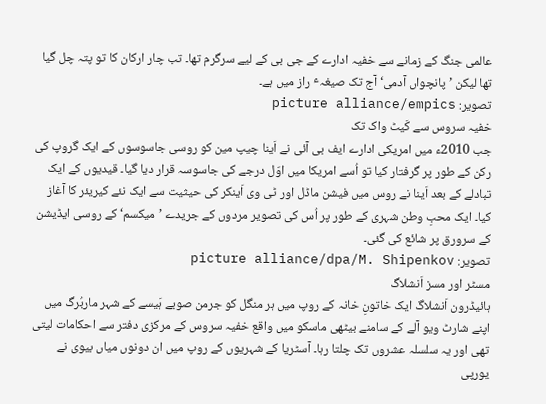عالمی جنگ کے زمانے سے خفیہ ادارے کے جی بی کے لیے سرگرم تھا۔ تب چار ارکان کا تو پتہ چل گیا تھا لیکن ’پانچواں آدمی‘ آج تک صیغہٴ راز میں ہے۔
تصویر: picture alliance/empics
خفیہ سروس سے کَیٹ واک تک
جب 2010ء میں امریکی ادارے ایف بی آئی نے اَینا چیپ مین کو روسی جاسوسوں کے ایک گروپ کی رکن کے طور پر گرفتار کیا تو اُسے امریکا میں اوّل درجے کی جاسوسہ قرار دیا گیا۔ قیدیوں کے ایک تبادلے کے بعد اَینا نے روس میں فیشن ماڈل اور ٹی وی اَینکر کی حیثیت سے ایک نئے کیریئر کا آغاز کیا۔ ایک محبِ وطن شہری کے طور پر اُس کی تصویر مردوں کے جریدے ’میکسم‘ کے روسی ایڈیشن کے سرورق پر شائع کی گئی۔
تصویر: picture alliance/dpa/M. Shipenkov
مسٹر اور مسز اَنشلاگ
ہائیڈرون اَنشلاگ ایک خاتونِ خانہ کے روپ میں ہر منگل کو جرمن صوبے ہَیسے کے شہر ماربُرگ میں اپنے شارٹ ویو آلے کے سامنے بیٹھی ماسکو میں واقع خفیہ سروس کے مرکزی دفتر سے احکامات لیتی تھی اور یہ سلسلہ عشروں تک چلتا رہا۔ آسٹریا کے شہریوں کے روپ میں ان دونوں میاں بیوی نے یورپی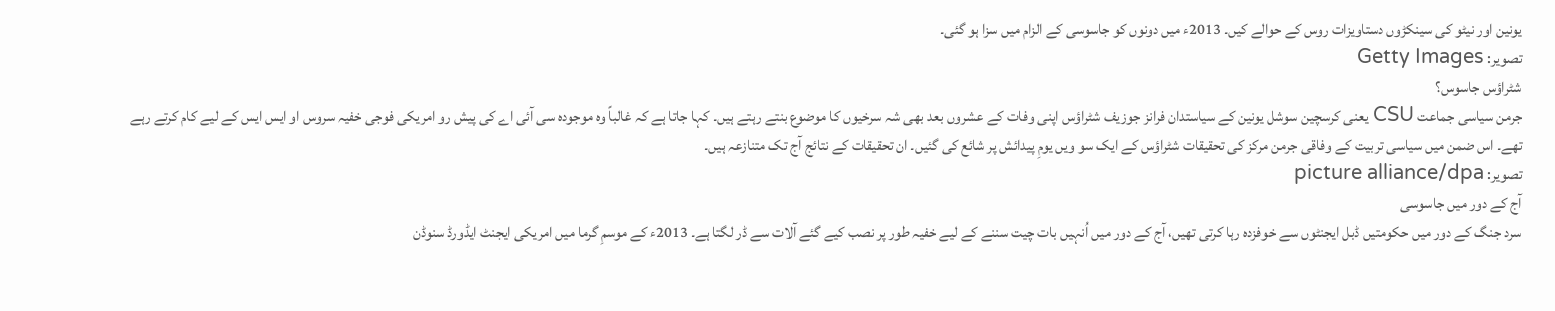یونین اور نیٹو کی سینکڑوں دستاویزات روس کے حوالے کیں۔ 2013ء میں دونوں کو جاسوسی کے الزام میں سزا ہو گئی۔
تصویر: Getty Images
شٹراؤس جاسوس؟
جرمن سیاسی جماعت CSU یعنی کرسچین سوشل یونین کے سیاستدان فرانز جوزیف شٹراؤس اپنی وفات کے عشروں بعد بھی شہ سرخیوں کا موضوع بنتے رہتے ہیں۔ کہا جاتا ہے کہ غالباً وہ موجودہ سی آئی اے کی پیش رو امریکی فوجی خفیہ سروس او ایس ایس کے لیے کام کرتے رہے تھے۔ اس ضمن میں سیاسی تربیت کے وفاقی جرمن مرکز کی تحقیقات شٹراؤس کے ایک سو ویں یومِ پیدائش پر شائع کی گئیں۔ ان تحقیقات کے نتائج آج تک متنازعہ ہیں۔
تصویر: picture alliance/dpa
آج کے دور میں جاسوسی
سرد جنگ کے دور میں حکومتیں ڈبل ایجنٹوں سے خوفزدہ رہا کرتی تھیں، آج کے دور میں اُنہیں بات چیت سننے کے لیے خفیہ طور پر نصب کیے گئے آلات سے ڈر لگتا ہے۔ 2013ء کے موسمِ گرما میں امریکی ایجنٹ ایڈورڈ سنوڈن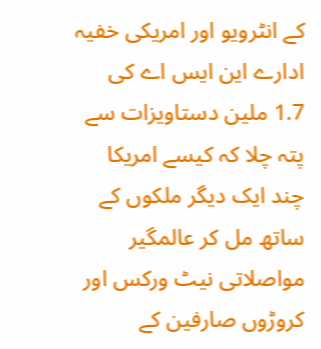کے انٹرویو اور امریکی خفیہ ادارے این ایس اے کی 1.7 ملین دستاویزات سے پتہ چلا کہ کیسے امریکا چند ایک دیگر ملکوں کے ساتھ مل کر عالمگیر مواصلاتی نیٹ ورکس اور کروڑوں صارفین کے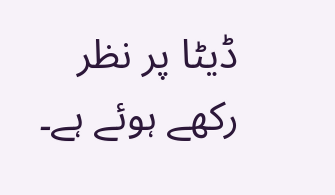ڈیٹا پر نظر رکھے ہوئے ہے۔